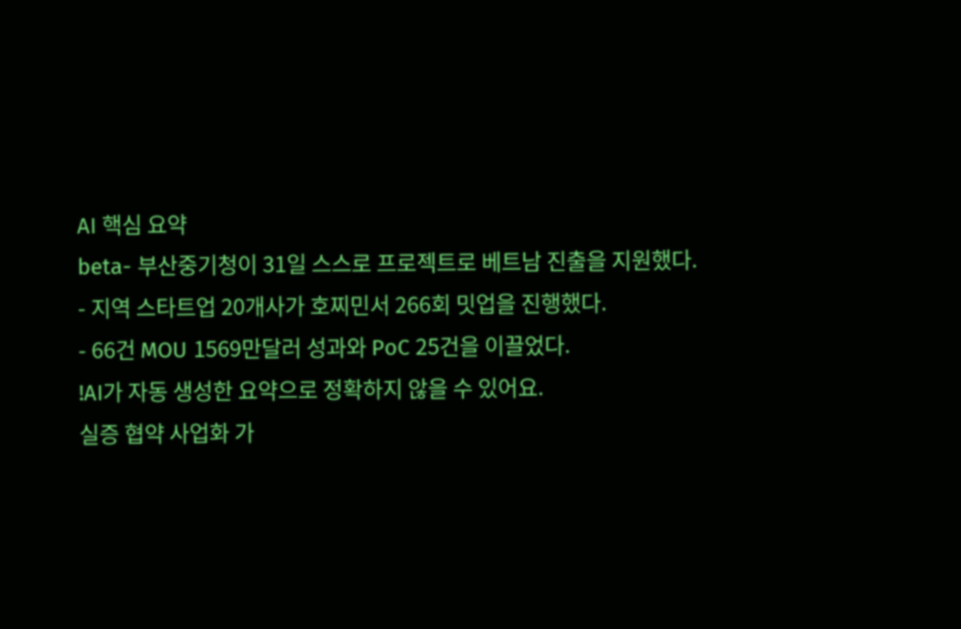AI 핵심 요약
beta- 부산중기청이 31일 스스로 프로젝트로 베트남 진출을 지원했다.
- 지역 스타트업 20개사가 호찌민서 266회 밋업을 진행했다.
- 66건 MOU 1569만달러 성과와 PoC 25건을 이끌었다.
!AI가 자동 생성한 요약으로 정확하지 않을 수 있어요.
실증 협약 사업화 가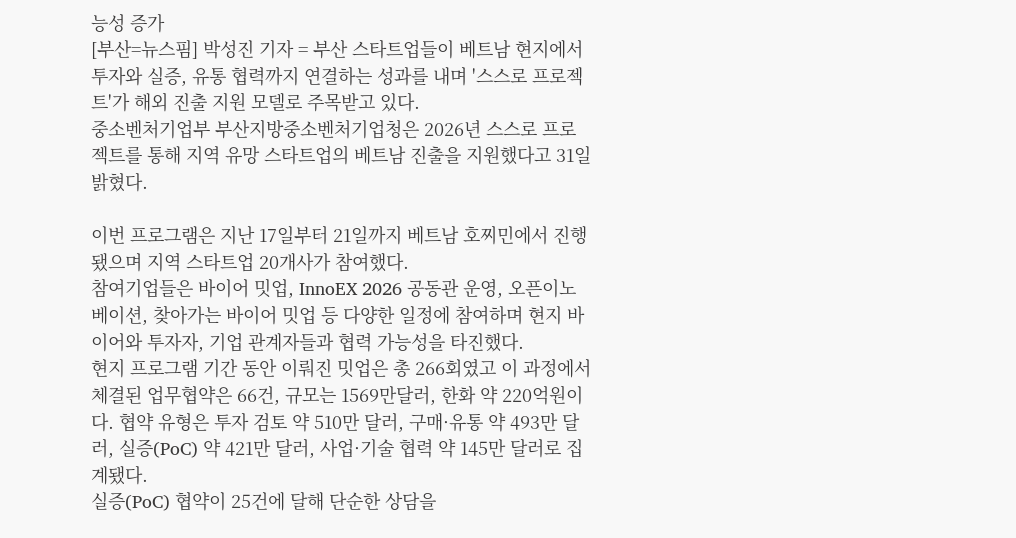능성 증가
[부산=뉴스핌] 박성진 기자 = 부산 스타트업들이 베트남 현지에서 투자와 실증, 유통 협력까지 연결하는 성과를 내며 '스스로 프로젝트'가 해외 진출 지원 모델로 주목받고 있다.
중소벤처기업부 부산지방중소벤처기업청은 2026년 스스로 프로젝트를 통해 지역 유망 스타트업의 베트남 진출을 지원했다고 31일 밝혔다.

이번 프로그램은 지난 17일부터 21일까지 베트남 호찌민에서 진행됐으며 지역 스타트업 20개사가 참여했다.
참여기업들은 바이어 밋업, InnoEX 2026 공동관 운영, 오픈이노베이션, 찾아가는 바이어 밋업 등 다양한 일정에 참여하며 현지 바이어와 투자자, 기업 관계자들과 협력 가능성을 타진했다.
현지 프로그램 기간 동안 이뤄진 밋업은 총 266회였고 이 과정에서 체결된 업무협약은 66건, 규모는 1569만달러, 한화 약 220억원이다. 협약 유형은 투자 검토 약 510만 달러, 구매·유통 약 493만 달러, 실증(PoC) 약 421만 달러, 사업·기술 협력 약 145만 달러로 집계됐다.
실증(PoC) 협약이 25건에 달해 단순한 상담을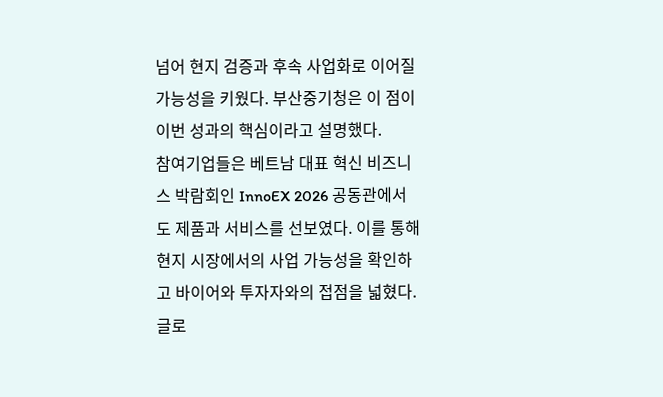넘어 현지 검증과 후속 사업화로 이어질 가능성을 키웠다. 부산중기청은 이 점이 이번 성과의 핵심이라고 설명했다.
참여기업들은 베트남 대표 혁신 비즈니스 박람회인 InnoEX 2026 공동관에서도 제품과 서비스를 선보였다. 이를 통해 현지 시장에서의 사업 가능성을 확인하고 바이어와 투자자와의 접점을 넓혔다.
글로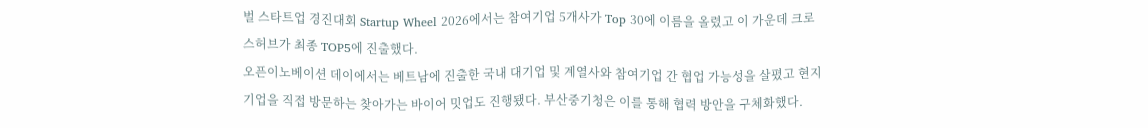벌 스타트업 경진대회 Startup Wheel 2026에서는 참여기업 5개사가 Top 30에 이름을 올렸고 이 가운데 크로스허브가 최종 TOP5에 진출했다.
오픈이노베이션 데이에서는 베트남에 진출한 국내 대기업 및 계열사와 참여기업 간 협업 가능성을 살폈고 현지 기업을 직접 방문하는 찾아가는 바이어 밋업도 진행됐다. 부산중기청은 이를 통해 협력 방안을 구체화했다.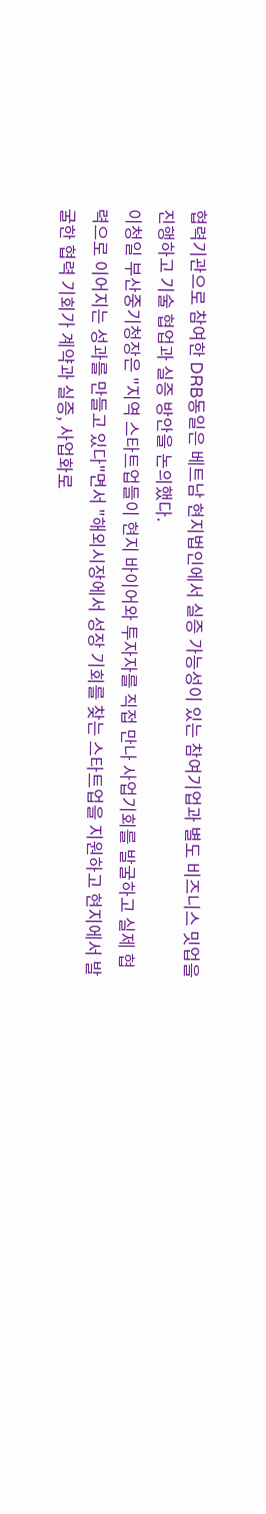협력기관으로 참여한 DRB동일은 베트남 현지법인에서 실증 가능성이 있는 참여기업과 별도 비즈니스 밋업을 진행하고 기술 협업과 실증 방안을 논의했다.
이청일 부산중기청장은 "지역 스타트업들이 현지 바이어와 투자자를 직접 만나 사업기회를 발굴하고 실제 협력으로 이어지는 성과를 만들고 있다"면서 "해외시장에서 성장 기회를 찾는 스타트업을 지원하고 현지에서 발굴한 협력 기회가 계약과 실증, 사업화로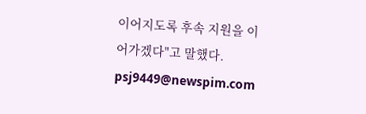이어지도록 후속 지원을 이어가겠다"고 말했다.
psj9449@newspim.com